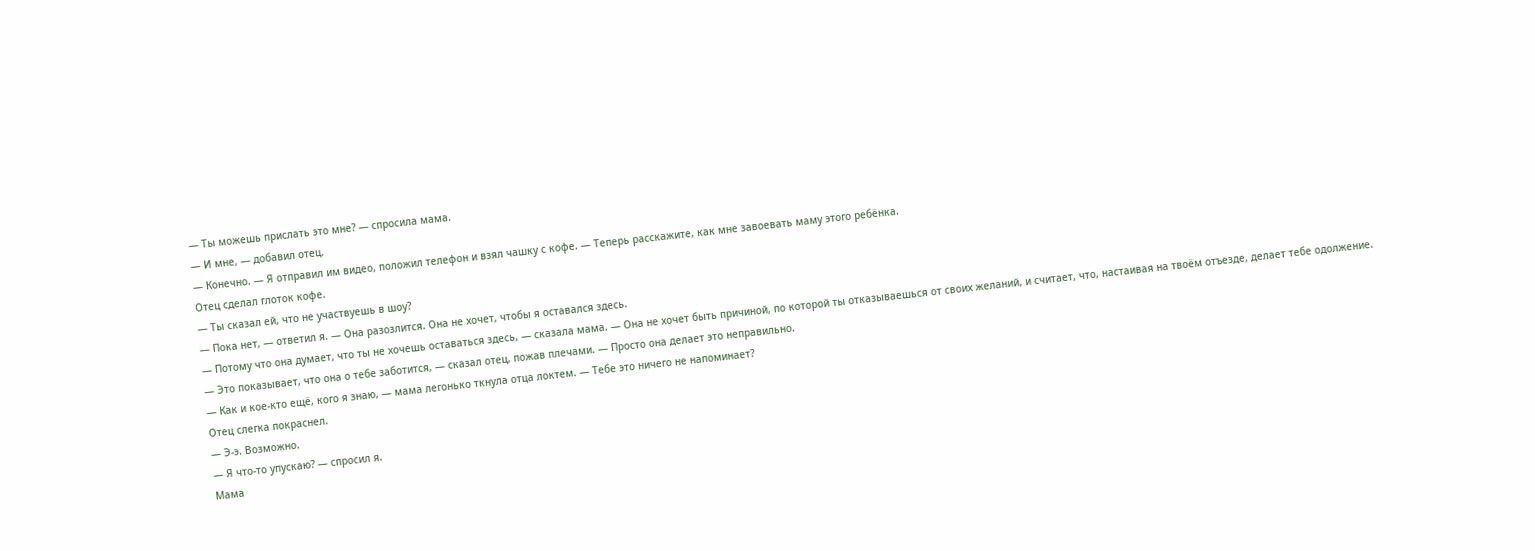— Ты можешь прислать это мне? — спросила мама.
— И мне, — добавил отец.
— Конечно. — Я отправил им видео, положил телефон и взял чашку с кофе. — Теперь расскажите, как мне завоевать маму этого ребёнка.
Отец сделал глоток кофе.
— Ты сказал ей, что не участвуешь в шоу?
— Пока нет, — ответил я. — Она разозлится. Она не хочет, чтобы я оставался здесь.
— Потому что она думает, что ты не хочешь оставаться здесь, — сказала мама. — Она не хочет быть причиной, по которой ты отказываешься от своих желаний, и считает, что, настаивая на твоём отъезде, делает тебе одолжение.
— Это показывает, что она о тебе заботится, — сказал отец, пожав плечами. — Просто она делает это неправильно.
— Как и кое-кто ещё, кого я знаю, — мама легонько ткнула отца локтем. — Тебе это ничего не напоминает?
Отец слегка покраснел.
— Э-э. Возможно.
— Я что-то упускаю? — спросил я.
Мама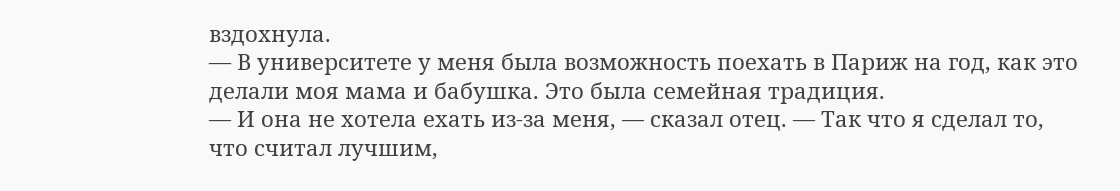вздохнула.
— В университете у меня была возможность поехать в Париж на год, как это делали моя мама и бабушка. Это была семейная традиция.
— И она не хотела ехать из-за меня, — сказал отец. — Так что я сделал то, что считал лучшим,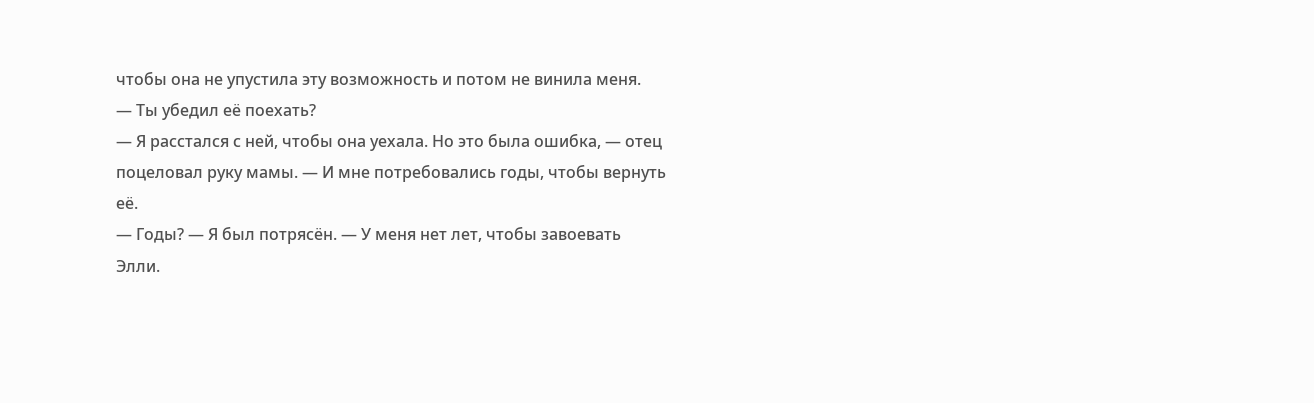чтобы она не упустила эту возможность и потом не винила меня.
— Ты убедил её поехать?
— Я расстался с ней, чтобы она уехала. Но это была ошибка, — отец поцеловал руку мамы. — И мне потребовались годы, чтобы вернуть её.
— Годы? — Я был потрясён. — У меня нет лет, чтобы завоевать Элли.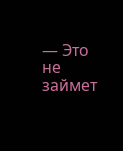— Это не займет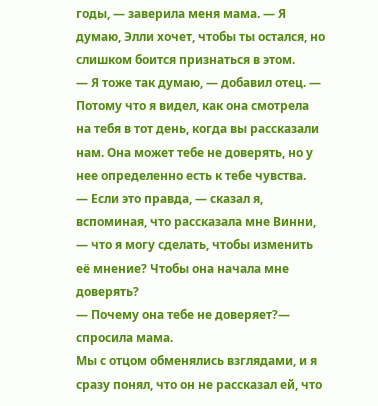годы, — заверила меня мама. — Я думаю, Элли хочет, чтобы ты остался, но слишком боится признаться в этом.
— Я тоже так думаю, — добавил отец. — Потому что я видел, как она смотрела на тебя в тот день, когда вы рассказали нам. Она может тебе не доверять, но у нее определенно есть к тебе чувства.
— Если это правда, — сказал я, вспоминая, что рассказала мне Винни, — что я могу сделать, чтобы изменить её мнение? Чтобы она начала мне доверять?
— Почему она тебе не доверяет?— спросила мама.
Мы с отцом обменялись взглядами, и я сразу понял, что он не рассказал ей, что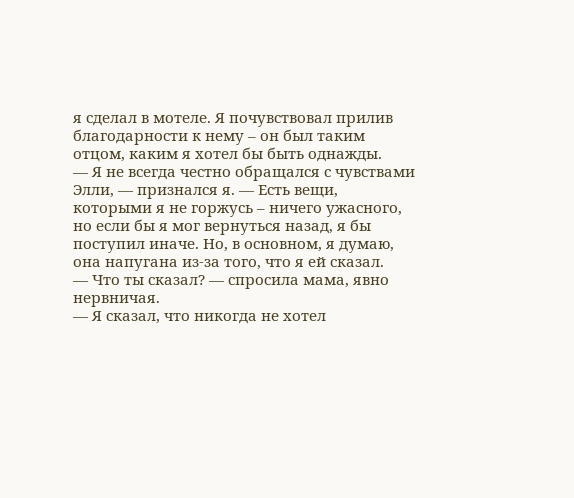я сделал в мотеле. Я почувствовал прилив благодарности к нему – он был таким отцом, каким я хотел бы быть однажды.
— Я не всегда честно обращался с чувствами Элли, — признался я. — Есть вещи, которыми я не горжусь – ничего ужасного, но если бы я мог вернуться назад, я бы поступил иначе. Но, в основном, я думаю, она напугана из-за того, что я ей сказал.
— Что ты сказал? — спросила мама, явно нервничая.
— Я сказал, что никогда не хотел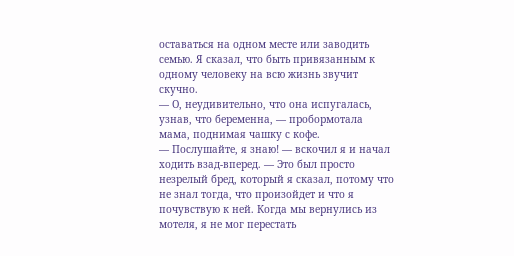оставаться на одном месте или заводить семью. Я сказал, что быть привязанным к одному человеку на всю жизнь звучит скучно.
— О, неудивительно, что она испугалась, узнав, что беременна, — пробормотала мама, поднимая чашку с кофе.
— Послушайте, я знаю! — вскочил я и начал ходить взад-вперед. — Это был просто незрелый бред, который я сказал, потому что не знал тогда, что произойдет и что я почувствую к ней. Когда мы вернулись из мотеля, я не мог перестать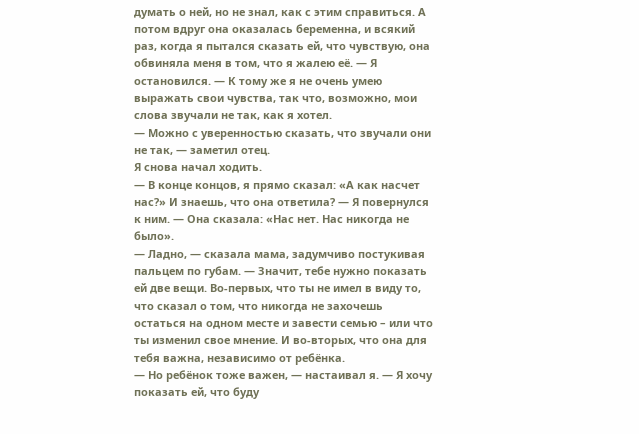думать о ней, но не знал, как с этим справиться. А потом вдруг она оказалась беременна, и всякий раз, когда я пытался сказать ей, что чувствую, она обвиняла меня в том, что я жалею её. — Я остановился. — К тому же я не очень умею выражать свои чувства, так что, возможно, мои слова звучали не так, как я хотел.
— Можно с уверенностью сказать, что звучали они не так, — заметил отец.
Я снова начал ходить.
— В конце концов, я прямо сказал: «А как насчет нас?» И знаешь, что она ответила? — Я повернулся к ним. — Она сказала: «Нас нет. Нас никогда не было».
— Ладно, — сказала мама, задумчиво постукивая пальцем по губам. — Значит, тебе нужно показать ей две вещи. Во-первых, что ты не имел в виду то, что сказал о том, что никогда не захочешь остаться на одном месте и завести семью – или что ты изменил свое мнение. И во-вторых, что она для тебя важна, независимо от ребёнка.
— Но ребёнок тоже важен, — настаивал я. — Я хочу показать ей, что буду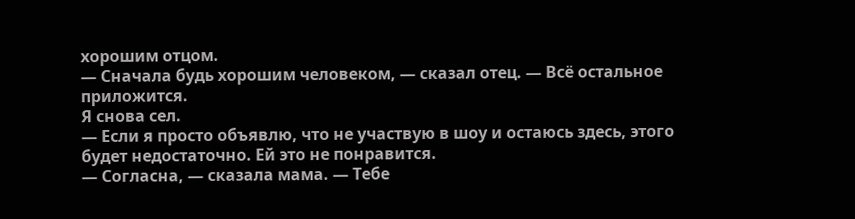хорошим отцом.
— Сначала будь хорошим человеком, — сказал отец. — Всё остальное приложится.
Я снова сел.
— Если я просто объявлю, что не участвую в шоу и остаюсь здесь, этого будет недостаточно. Ей это не понравится.
— Согласна, — сказала мама. — Тебе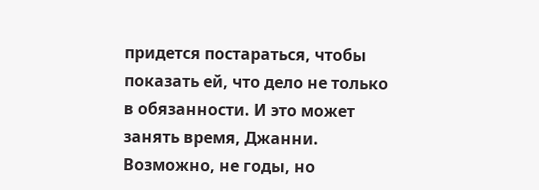придется постараться, чтобы показать ей, что дело не только в обязанности. И это может занять время, Джанни. Возможно, не годы, но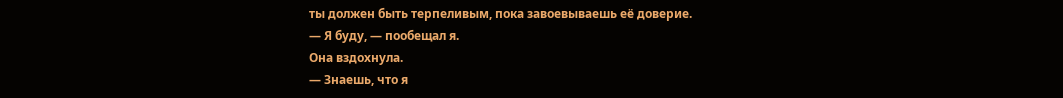ты должен быть терпеливым, пока завоевываешь её доверие.
— Я буду, — пообещал я.
Она вздохнула.
— Знаешь, что я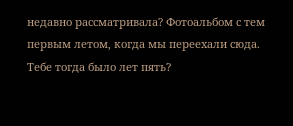недавно рассматривала? Фотоальбом с тем первым летом, когда мы переехали сюда. Тебе тогда было лет пять?